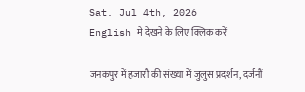Sat. Jul 4th, 2026
English मे देखने के लिए क्लिक करें

जनकपुर में हजारौ की संख्या में जुलुस प्रदर्शन, दर्जनौं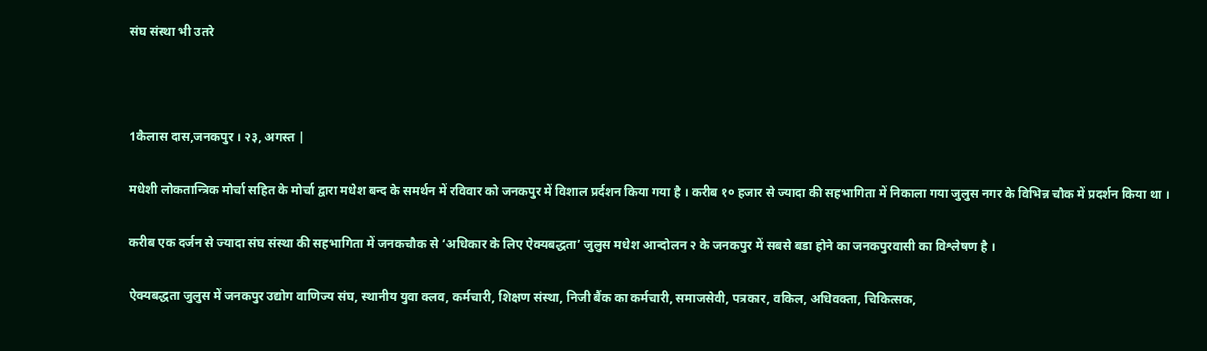संघ संस्था भी उतरे



1कैलास दास,जनकपुर । २३, अगस्त |

मधेशी लोकतान्त्रिक मोर्चा सहित के मोर्चा द्वारा मधेश बन्द के समर्थन में रविवार को जनकपुर में विशाल प्रर्दशन किया गया है । करीब १० हजार से ज्यादा की सहभागिता में निकाला गया जुलुस नगर के विभिन्न चौक में प्रदर्शन किया था ।

करीब एक दर्जन से ज्यादा संघ संस्था की सहभागिता में जनकचौक से ‘अधिकार के लिए ऐक्यबद्धता’ जुलुस मधेश आन्दोलन २ के जनकपुर में सबसे बडा होने का जनकपुरवासी का विश्लेषण है ।

ऐक्यबद्धता जुलुस में जनकपुर उद्योग वाणिज्य संघ, स्थानीय युवा क्लव, कर्मचारी, शिक्षण संस्था, निजी बैंक का कर्मचारी, समाजसेवी, पत्रकार, वकिल, अधिवक्ता, चिकित्सक,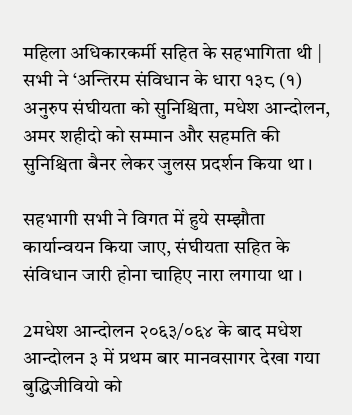महिला अधिकारकर्मी सहित के सहभागिता थी | सभी ने ‘अन्तिरम संविधान के धारा १३८ (१) अनुरुप संघीयता को सुनिश्चिता, मधेश आन्दोलन, अमर शहीदो को सम्मान और सहमति की सुनिश्चिता बैनर लेकर जुलस प्रदर्शन किया था ।

सहभागी सभी ने विगत में हुये सम्झौता कार्यान्वयन किया जाए, संघीयता सहित के संविधान जारी होना चाहिए नारा लगाया था ।

2मधेश आन्दोलन २०६३/०६४ के बाद मधेश आन्दोलन ३ में प्रथम बार मानवसागर देखा गया बुद्धिजीवियो को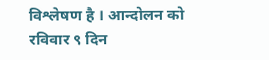विश्लेषण है । आन्दोलन को रविवार ९ दिन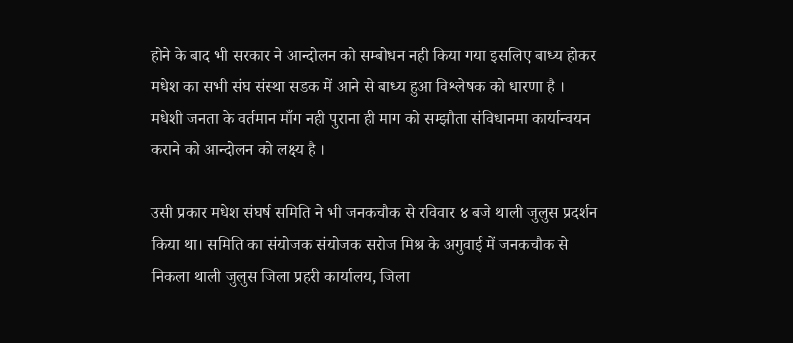होने के बाद भी सरकार ने आन्दोलन को सम्बोधन नही किया गया इसलिए बाध्य होकर मधेश का सभी संघ संस्था सडक में आने से बाध्य हुआ विश्लेषक को धारणा है । मधेशी जनता के वर्तमान माँग नही पुराना ही माग को सम्झौता संविधानमा कार्यान्वयन कराने को आन्दोलन को लक्ष्य है ।

उसी प्रकार मधेश संघर्ष समिति ने भी जनकचौक से रविवार ४ बजे थाली जुलुस प्रदर्शन किया था। समिति का संयोजक संयोजक सरोज मिश्र के अगुवाई में जनकचौक से निकला थाली जुलुस जिला प्रहरी कार्यालय, जिला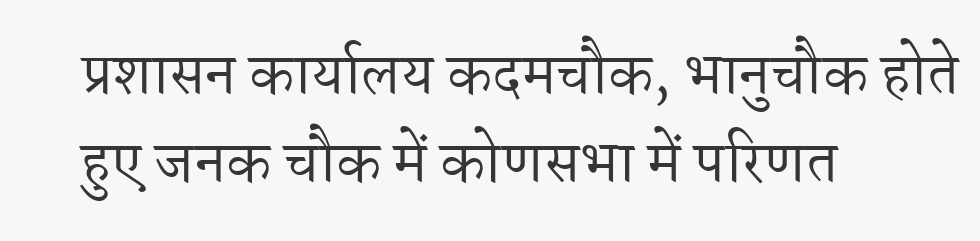प्रशासन कार्यालय कदमचौक, भानुचौक होते हुए जनक चौक में कोणसभा में परिणत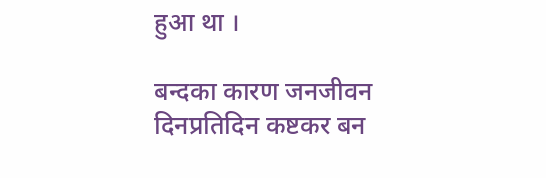हुआ था ।

बन्दका कारण जनजीवन दिनप्रतिदिन कष्टकर बन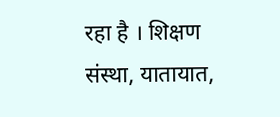रहा है । शिक्षण संस्था, यातायात,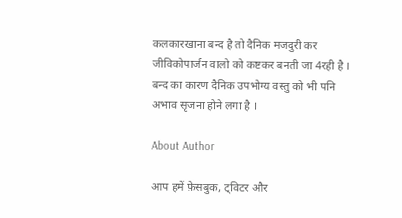कलकारखाना बन्द है तो दैनिक मजदुरी कर जीविकोपार्जन वालो को कष्टकर बनती जा 4रही है । बन्द का कारण दैनिक उपभोग्य वस्तु को भी पनि अभाव सृजना होने लगा है ।

About Author

आप हमें फ़ेसबुक, ट्विटर और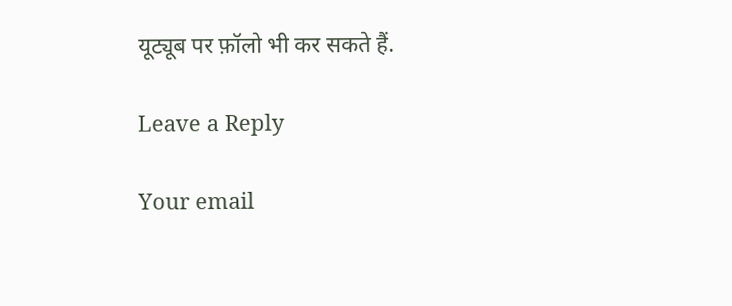यूट्यूब पर फ़ॉलो भी कर सकते हैं.

Leave a Reply

Your email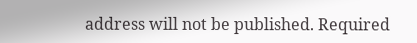address will not be published. Required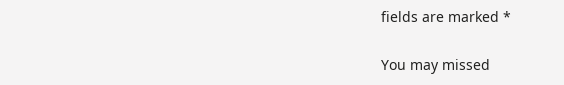fields are marked *

You may missed